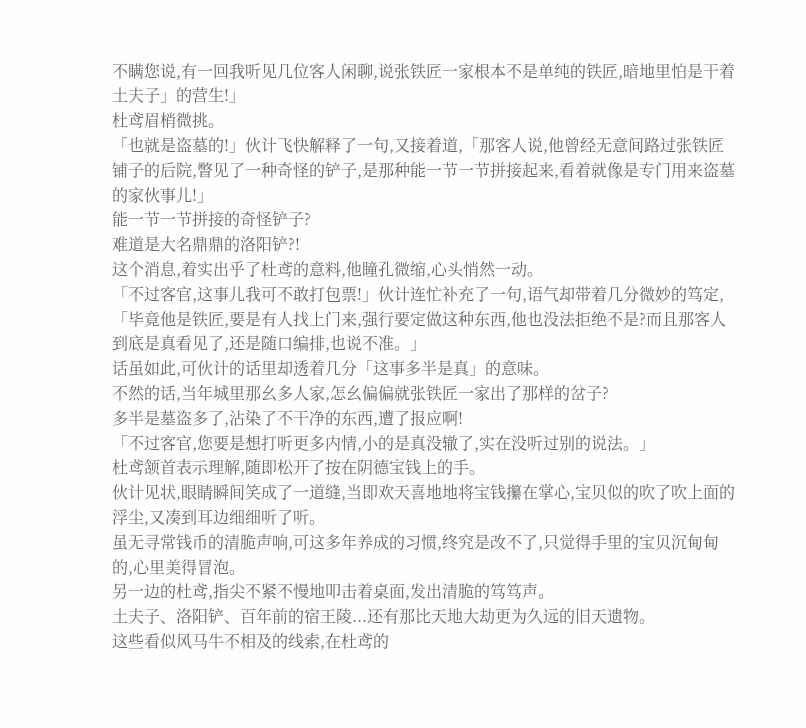不瞒您说,有一回我听见几位客人闲聊,说张铁匠一家根本不是单纯的铁匠,暗地里怕是干着土夫子」的营生!」
杜鸢眉梢微挑。
「也就是盗墓的!」伙计飞快解释了一句,又接着道,「那客人说,他曾经无意间路过张铁匠铺子的后院,瞥见了一种奇怪的铲子,是那种能一节一节拼接起来,看着就像是专门用来盗墓的家伙事儿!」
能一节一节拼接的奇怪铲子?
难道是大名鼎鼎的洛阳铲?!
这个消息,着实出乎了杜鸢的意料,他瞳孔微缩,心头悄然一动。
「不过客官,这事儿我可不敢打包票!」伙计连忙补充了一句,语气却带着几分微妙的笃定,「毕竟他是铁匠,要是有人找上门来,强行要定做这种东西,他也没法拒绝不是?而且那客人到底是真看见了,还是随口编排,也说不准。」
话虽如此,可伙计的话里却透着几分「这事多半是真」的意味。
不然的话,当年城里那幺多人家,怎幺偏偏就张铁匠一家出了那样的岔子?
多半是墓盗多了,沾染了不干净的东西,遭了报应啊!
「不过客官,您要是想打听更多内情,小的是真没辙了,实在没听过别的说法。」
杜鸢颔首表示理解,随即松开了按在阴德宝钱上的手。
伙计见状,眼睛瞬间笑成了一道缝,当即欢天喜地地将宝钱攥在掌心,宝贝似的吹了吹上面的浮尘,又凑到耳边细细听了听。
虽无寻常钱币的清脆声响,可这多年养成的习惯,终究是改不了,只觉得手里的宝贝沉甸甸的,心里美得冒泡。
另一边的杜鸢,指尖不紧不慢地叩击着桌面,发出清脆的笃笃声。
土夫子、洛阳铲、百年前的宿王陵...还有那比天地大劫更为久远的旧天遗物。
这些看似风马牛不相及的线索,在杜鸢的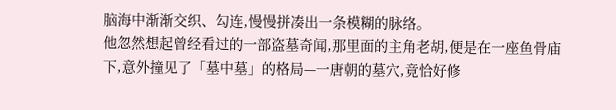脑海中渐渐交织、勾连,慢慢拼凑出一条模糊的脉络。
他忽然想起曾经看过的一部盗墓奇闻,那里面的主角老胡,便是在一座鱼骨庙下,意外撞见了「墓中墓」的格局—一唐朝的墓穴,竟恰好修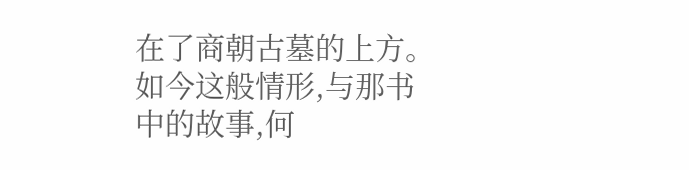在了商朝古墓的上方。
如今这般情形,与那书中的故事,何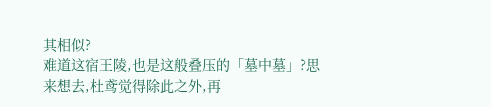其相似?
难道这宿王陵,也是这般叠压的「墓中墓」?思来想去,杜鸢觉得除此之外,再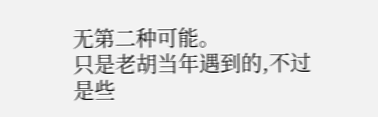无第二种可能。
只是老胡当年遇到的,不过是些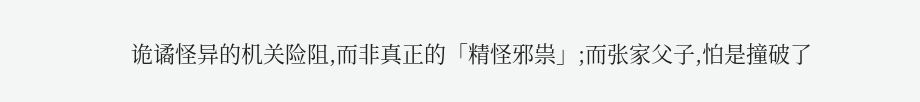诡谲怪异的机关险阻,而非真正的「精怪邪祟」;而张家父子,怕是撞破了